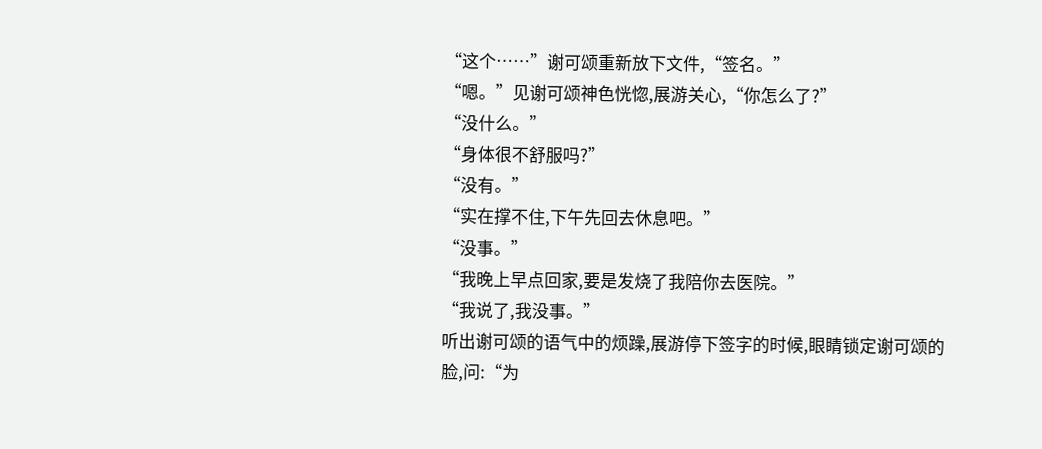“这个……”谢可颂重新放下文件,“签名。”
“嗯。”见谢可颂神色恍惚,展游关心,“你怎么了?”
“没什么。”
“身体很不舒服吗?”
“没有。”
“实在撑不住,下午先回去休息吧。”
“没事。”
“我晚上早点回家,要是发烧了我陪你去医院。”
“我说了,我没事。”
听出谢可颂的语气中的烦躁,展游停下签字的时候,眼睛锁定谢可颂的脸,问:“为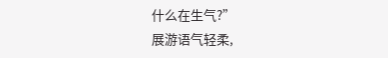什么在生气?”
展游语气轻柔,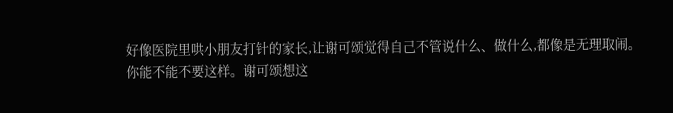好像医院里哄小朋友打针的家长,让谢可颂觉得自己不管说什么、做什么,都像是无理取闹。
你能不能不要这样。谢可颂想这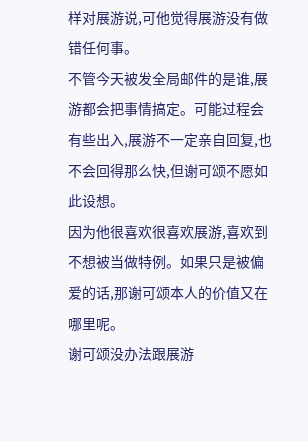样对展游说,可他觉得展游没有做错任何事。
不管今天被发全局邮件的是谁,展游都会把事情搞定。可能过程会有些出入,展游不一定亲自回复,也不会回得那么快,但谢可颂不愿如此设想。
因为他很喜欢很喜欢展游,喜欢到不想被当做特例。如果只是被偏爱的话,那谢可颂本人的价值又在哪里呢。
谢可颂没办法跟展游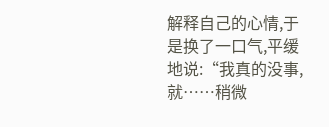解释自己的心情,于是换了一口气,平缓地说:“我真的没事,就……稍微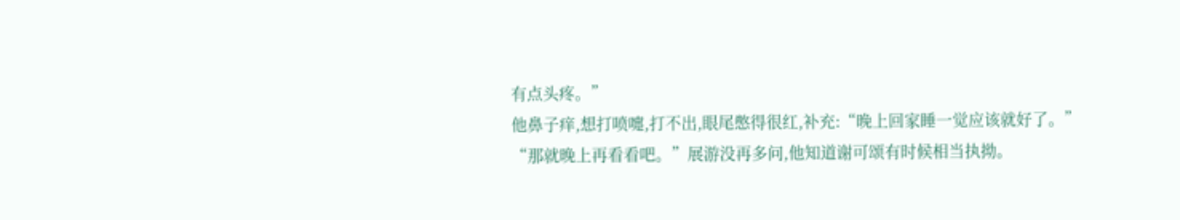有点头疼。”
他鼻子痒,想打喷嚏,打不出,眼尾憋得很红,补充:“晚上回家睡一觉应该就好了。”
“那就晚上再看看吧。”展游没再多问,他知道谢可颂有时候相当执拗。